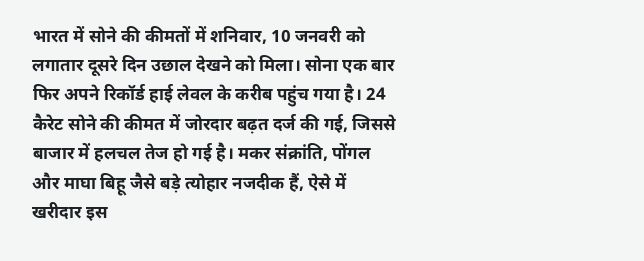भारत में सोने की कीमतों में शनिवार, 10 जनवरी को लगातार दूसरे दिन उछाल देखने को मिला। सोना एक बार फिर अपने रिकॉर्ड हाई लेवल के करीब पहुंच गया है। 24 कैरेट सोने की कीमत में जोरदार बढ़त दर्ज की गई, जिससे बाजार में हलचल तेज हो गई है। मकर संक्रांति, पोंगल और माघा बिहू जैसे बड़े त्योहार नजदीक हैं, ऐसे में खरीदार इस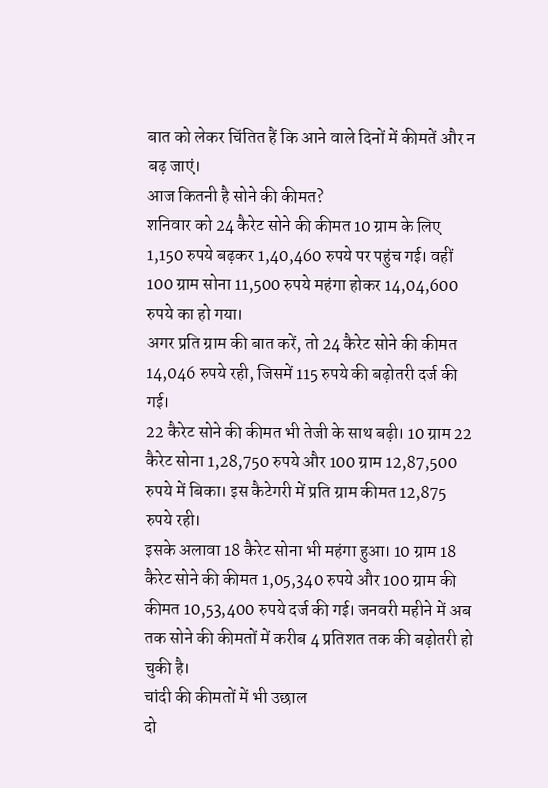बात को लेकर चिंतित हैं कि आने वाले दिनों में कीमतें और न बढ़ जाएं।
आज कितनी है सोने की कीमत?
शनिवार को 24 कैरेट सोने की कीमत 10 ग्राम के लिए 1,150 रुपये बढ़कर 1,40,460 रुपये पर पहुंच गई। वहीं 100 ग्राम सोना 11,500 रुपये महंगा होकर 14,04,600 रुपये का हो गया।
अगर प्रति ग्राम की बात करें, तो 24 कैरेट सोने की कीमत 14,046 रुपये रही, जिसमें 115 रुपये की बढ़ोतरी दर्ज की गई।
22 कैरेट सोने की कीमत भी तेजी के साथ बढ़ी। 10 ग्राम 22 कैरेट सोना 1,28,750 रुपये और 100 ग्राम 12,87,500 रुपये में बिका। इस कैटेगरी में प्रति ग्राम कीमत 12,875 रुपये रही।
इसके अलावा 18 कैरेट सोना भी महंगा हुआ। 10 ग्राम 18 कैरेट सोने की कीमत 1,05,340 रुपये और 100 ग्राम की कीमत 10,53,400 रुपये दर्ज की गई। जनवरी महीने में अब तक सोने की कीमतों में करीब 4 प्रतिशत तक की बढ़ोतरी हो चुकी है।
चांदी की कीमतों में भी उछाल
दो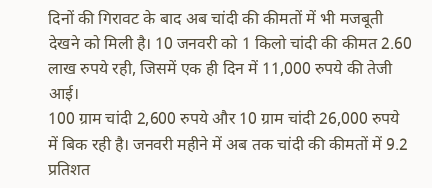दिनों की गिरावट के बाद अब चांदी की कीमतों में भी मजबूती देखने को मिली है। 10 जनवरी को 1 किलो चांदी की कीमत 2.60 लाख रुपये रही, जिसमें एक ही दिन में 11,000 रुपये की तेजी आई।
100 ग्राम चांदी 2,600 रुपये और 10 ग्राम चांदी 26,000 रुपये में बिक रही है। जनवरी महीने में अब तक चांदी की कीमतों में 9.2 प्रतिशत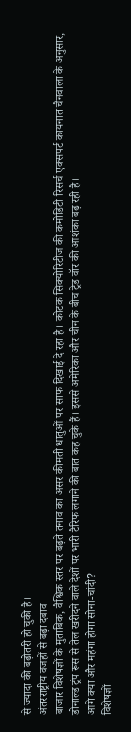से ज्यादा की बढ़ोतरी हो चुकी है।
अंतरराष्ट्रीय वजहों से बढ़ा दबाव
बाजार विशेषज्ञों के मुताबिक, वैश्विक स्तर पर बढ़ते तनाव का असर कीमती धातुओं पर साफ दिखाई दे रहा है। कोटक सिक्योरिटीज की कमोडिटी रिसर्च एक्सपर्ट कायनात चैनवाला के अनुसार, डोनाल्ड ट्रंप रूस से तेल खरीदने वाले देशों पर भारी टैरिफ लगाने की बात कह चुके हैं। इससे अमेरिका और चीन के बीच ट्रेड वॉर की आशंका बढ़ रही है।
आगे क्या और महंगा होगा सोना-चांदी?
विशेषज्ञों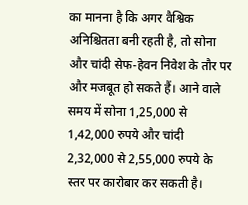का मानना है कि अगर वैश्विक अनिश्चितता बनी रहती है, तो सोना और चांदी सेफ-हेवन निवेश के तौर पर और मजबूत हो सकते हैं। आने वाले समय में सोना 1,25,000 से 1,42,000 रुपये और चांदी 2,32,000 से 2,55,000 रुपये के स्तर पर कारोबार कर सकती है।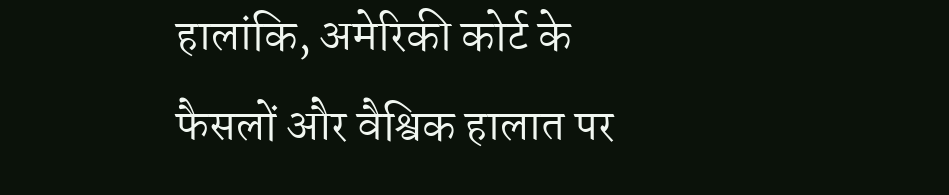हालांकि, अमेरिकी कोर्ट के फैसलों और वैश्विक हालात पर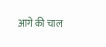आगे की चाल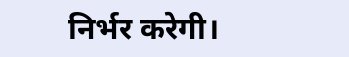निर्भर करेगी।